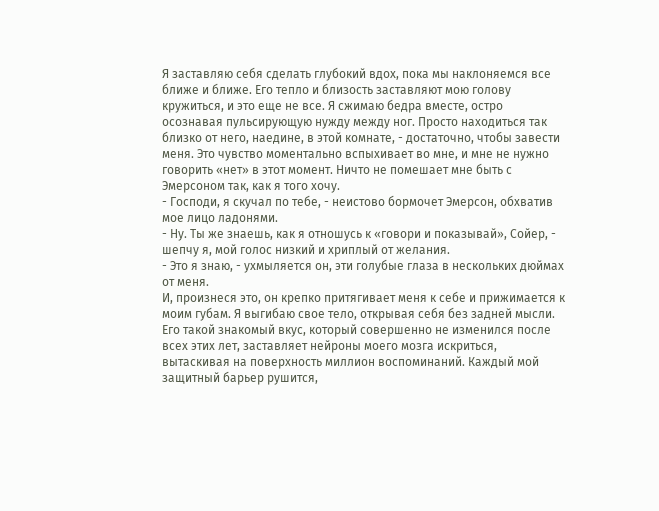Я заставляю себя сделать глубокий вдох, пока мы наклоняемся все ближе и ближе. Его тепло и близость заставляют мою голову кружиться, и это еще не все. Я сжимаю бедра вместе, остро осознавая пульсирующую нужду между ног. Просто находиться так близко от него, наедине, в этой комнате, - достаточно, чтобы завести меня. Это чувство моментально вспыхивает во мне, и мне не нужно говорить «нет» в этот момент. Ничто не помешает мне быть с Эмерсоном так, как я того хочу.
- Господи, я скучал по тебе, - неистово бормочет Эмерсон, обхватив мое лицо ладонями.
- Ну. Ты же знаешь, как я отношусь к «говори и показывай», Сойер, - шепчу я, мой голос низкий и хриплый от желания.
- Это я знаю, - ухмыляется он, эти голубые глаза в нескольких дюймах от меня.
И, произнеся это, он крепко притягивает меня к себе и прижимается к моим губам. Я выгибаю свое тело, открывая себя без задней мысли. Его такой знакомый вкус, который совершенно не изменился после всех этих лет, заставляет нейроны моего мозга искриться, вытаскивая на поверхность миллион воспоминаний. Каждый мой защитный барьер рушится,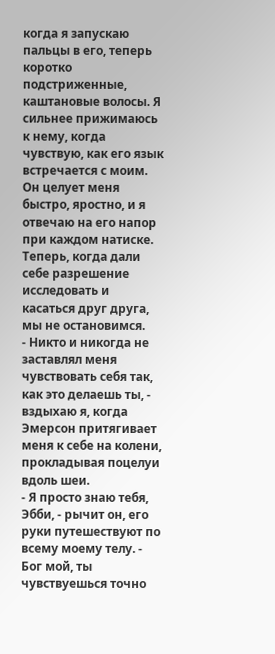когда я запускаю пальцы в его, теперь коротко подстриженные, каштановые волосы. Я сильнее прижимаюсь к нему, когда чувствую, как его язык встречается с моим. Он целует меня быстро, яростно, и я отвечаю на его напор при каждом натиске. Теперь, когда дали себе разрешение исследовать и касаться друг друга, мы не остановимся.
- Никто и никогда не заставлял меня чувствовать себя так, как это делаешь ты, - вздыхаю я, когда Эмерсон притягивает меня к себе на колени, прокладывая поцелуи вдоль шеи.
- Я просто знаю тебя, Эбби, - рычит он, его руки путешествуют по всему моему телу. - Бог мой, ты чувствуешься точно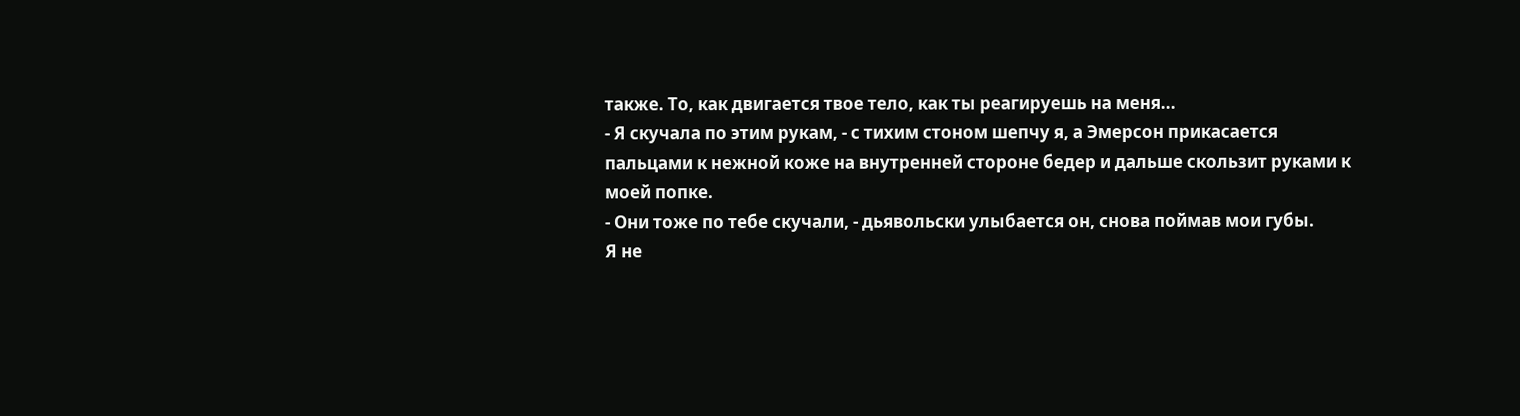также. То, как двигается твое тело, как ты реагируешь на меня...
- Я скучала по этим рукам, - с тихим стоном шепчу я, а Эмерсон прикасается пальцами к нежной коже на внутренней стороне бедер и дальше скользит руками к моей попке.
- Они тоже по тебе скучали, - дьявольски улыбается он, снова поймав мои губы.
Я не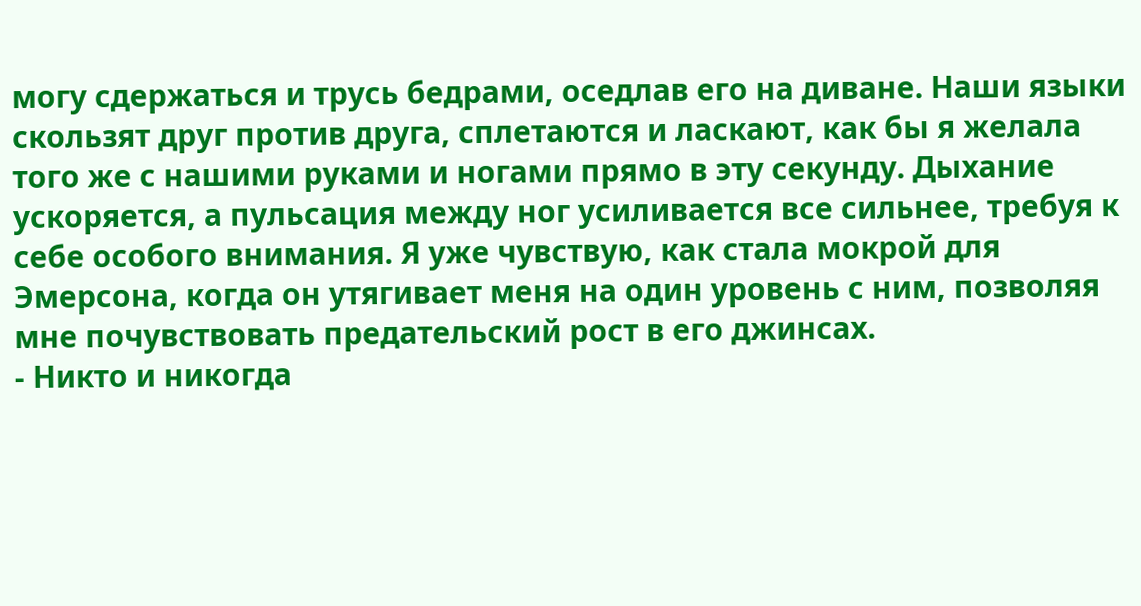могу сдержаться и трусь бедрами, оседлав его на диване. Наши языки скользят друг против друга, сплетаются и ласкают, как бы я желала того же с нашими руками и ногами прямо в эту секунду. Дыхание ускоряется, а пульсация между ног усиливается все сильнее, требуя к себе особого внимания. Я уже чувствую, как стала мокрой для Эмерсона, когда он утягивает меня на один уровень с ним, позволяя мне почувствовать предательский рост в его джинсах.
- Никто и никогда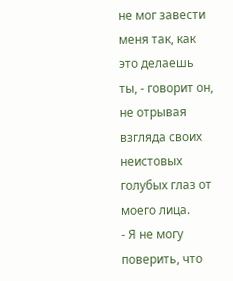не мог завести меня так, как это делаешь ты, - говорит он, не отрывая взгляда своих неистовых голубых глаз от моего лица.
- Я не могу поверить, что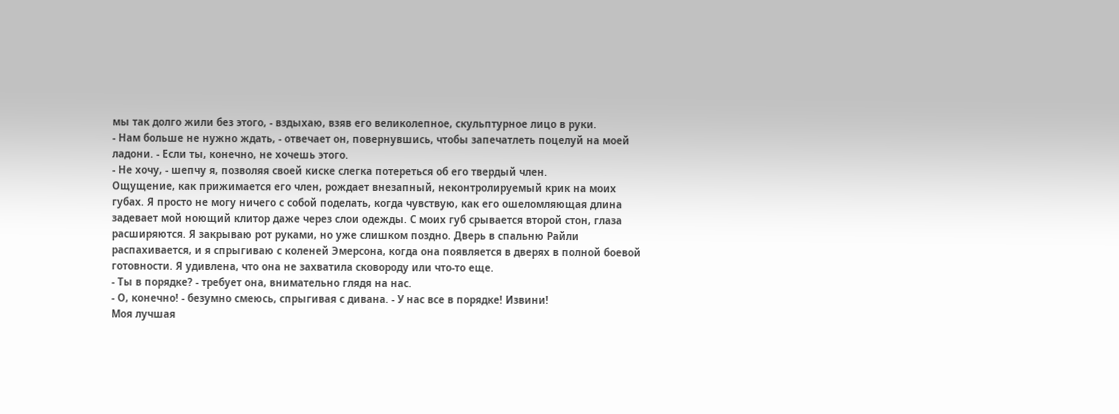мы так долго жили без этого, - вздыхаю, взяв его великолепное, скульптурное лицо в руки.
- Нам больше не нужно ждать, - отвечает он, повернувшись, чтобы запечатлеть поцелуй на моей ладони. - Если ты, конечно, не хочешь этого.
- Не хочу, - шепчу я, позволяя своей киске слегка потереться об его твердый член.
Ощущение, как прижимается его член, рождает внезапный, неконтролируемый крик на моих губах. Я просто не могу ничего с собой поделать, когда чувствую, как его ошеломляющая длина задевает мой ноющий клитор даже через слои одежды. С моих губ срывается второй стон, глаза расширяются. Я закрываю рот руками, но уже слишком поздно. Дверь в спальню Райли распахивается, и я спрыгиваю с коленей Эмерсона, когда она появляется в дверях в полной боевой готовности. Я удивлена, что она не захватила сковороду или что-то еще.
- Ты в порядке? - требует она, внимательно глядя на нас.
- О, конечно! - безумно смеюсь, спрыгивая с дивана. - У нас все в порядке! Извини!
Моя лучшая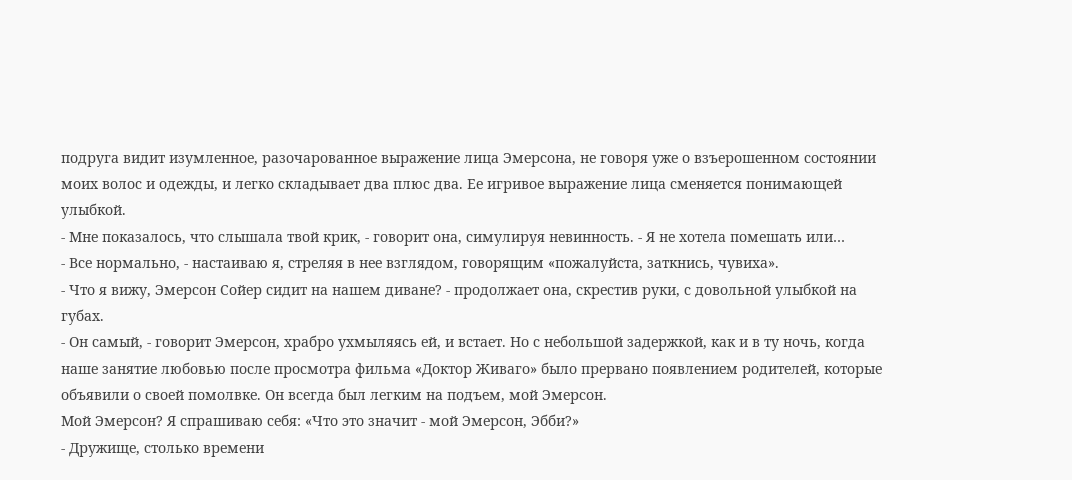подруга видит изумленное, разочарованное выражение лица Эмерсона, не говоря уже о взъерошенном состоянии моих волос и одежды, и легко складывает два плюс два. Ее игривое выражение лица сменяется понимающей улыбкой.
- Мне показалось, что слышала твой крик, - говорит она, симулируя невинность. - Я не хотела помешать или…
- Все нормально, - настаиваю я, стреляя в нее взглядом, говорящим «пожалуйста, заткнись, чувиха».
- Что я вижу, Эмерсон Сойер сидит на нашем диване? - продолжает она, скрестив руки, с довольной улыбкой на губах.
- Он самый, - говорит Эмерсон, храбро ухмыляясь ей, и встает. Но с небольшой задержкой, как и в ту ночь, когда наше занятие любовью после просмотра фильма «Доктор Живаго» было прервано появлением родителей, которые объявили о своей помолвке. Он всегда был легким на подъем, мой Эмерсон.
Мой Эмерсон? Я спрашиваю себя: «Что это значит - мой Эмерсон, Эбби?»
- Дружище, столько времени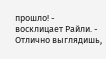прошло! - восклицает Райли. - Отлично выглядишь,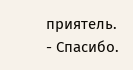приятель.
- Спасибо.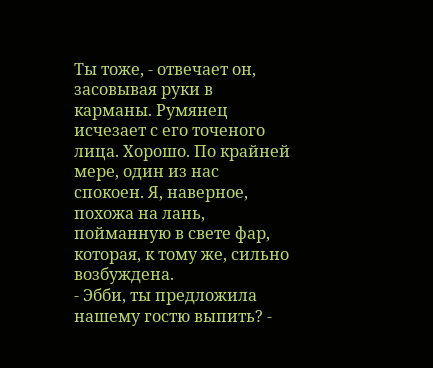Ты тоже, - отвечает он, засовывая руки в карманы. Румянец исчезает с его точеного лица. Хорошо. По крайней мере, один из нас спокоен. Я, наверное, похожа на лань, пойманную в свете фар, которая, к тому же, сильно возбуждена.
- Эбби, ты предложила нашему гостю выпить? -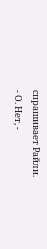спрашивает Райли.
- О. Нет, -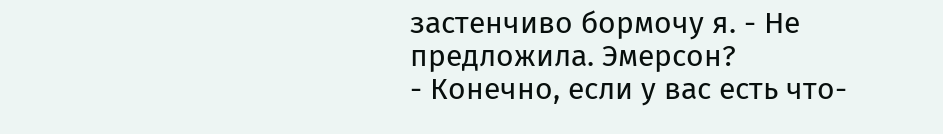застенчиво бормочу я. - Не предложила. Эмерсон?
- Конечно, если у вас есть что-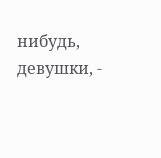нибудь, девушки, -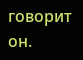говорит он.